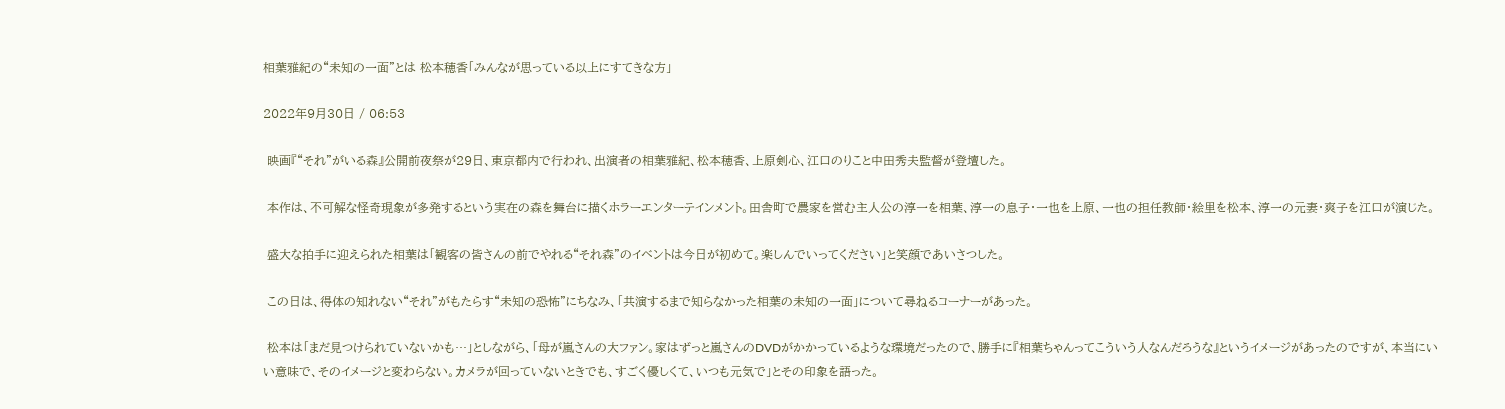相葉雅紀の“未知の一面”とは 松本穂香「みんなが思っている以上にすてきな方」

2022年9月30日 / 06:53

 映画『“それ”がいる森』公開前夜祭が29日、東京都内で行われ、出演者の相葉雅紀、松本穂香、上原剣心、江口のりこと中田秀夫監督が登壇した。

 本作は、不可解な怪奇現象が多発するという実在の森を舞台に描くホラーエンターテインメント。田舎町で農家を営む主人公の淳一を相葉、淳一の息子・一也を上原、一也の担任教師・絵里を松本、淳一の元妻・爽子を江口が演じた。

 盛大な拍手に迎えられた相葉は「観客の皆さんの前でやれる“それ森”のイベントは今日が初めて。楽しんでいってください」と笑顔であいさつした。

 この日は、得体の知れない“それ”がもたらす“未知の恐怖”にちなみ、「共演するまで知らなかった相葉の未知の一面」について尋ねるコーナーがあった。

 松本は「まだ見つけられていないかも…」としながら、「母が嵐さんの大ファン。家はずっと嵐さんのDVDがかかっているような環境だったので、勝手に『相葉ちゃんってこういう人なんだろうな』というイメージがあったのですが、本当にいい意味で、そのイメージと変わらない。カメラが回っていないときでも、すごく優しくて、いつも元気で」とその印象を語った。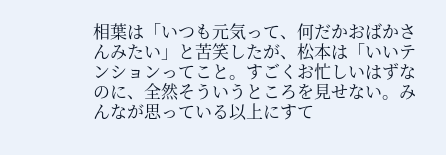相葉は「いつも元気って、何だかおばかさんみたい」と苦笑したが、松本は「いいテンションってこと。すごくお忙しいはずなのに、全然そういうところを見せない。みんなが思っている以上にすて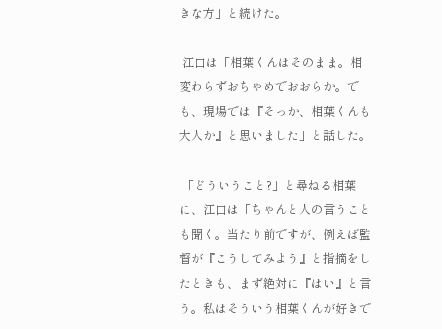きな方」と続けた。

 江口は「相葉くんはそのまま。相変わらずおちゃめでおおらか。でも、現場では『そっか、相葉くんも大人か』と思いました」と話した。

 「どういうこと?」と尋ねる相葉に、江口は「ちゃんと人の言うことも聞く。当たり前ですが、例えば監督が『こうしてみよう』と指摘をしたときも、まず絶対に『はい』と言う。私はそういう相葉くんが好きで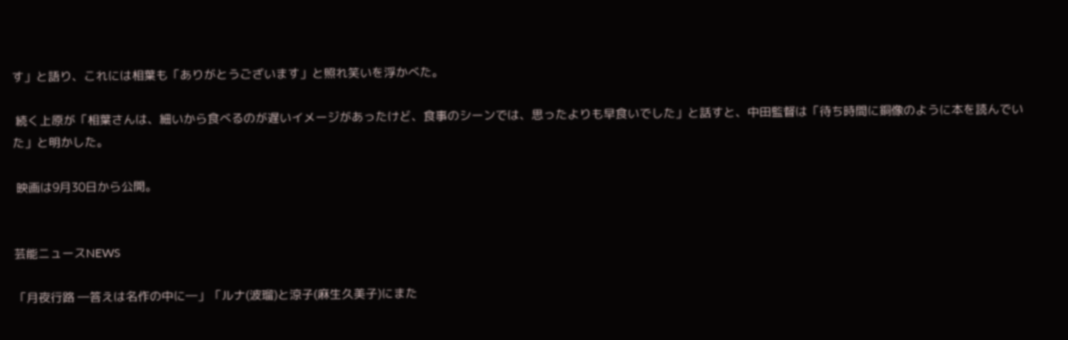す」と語り、これには相葉も「ありがとうございます」と照れ笑いを浮かべた。

 続く上原が「相葉さんは、細いから食べるのが遅いイメージがあったけど、食事のシーンでは、思ったよりも早食いでした」と話すと、中田監督は「待ち時間に銅像のように本を読んでいた」と明かした。

 映画は9月30日から公開。


芸能ニュースNEWS

「月夜行路 ―答えは名作の中に―」「ルナ(波瑠)と涼子(麻生久美子)にまた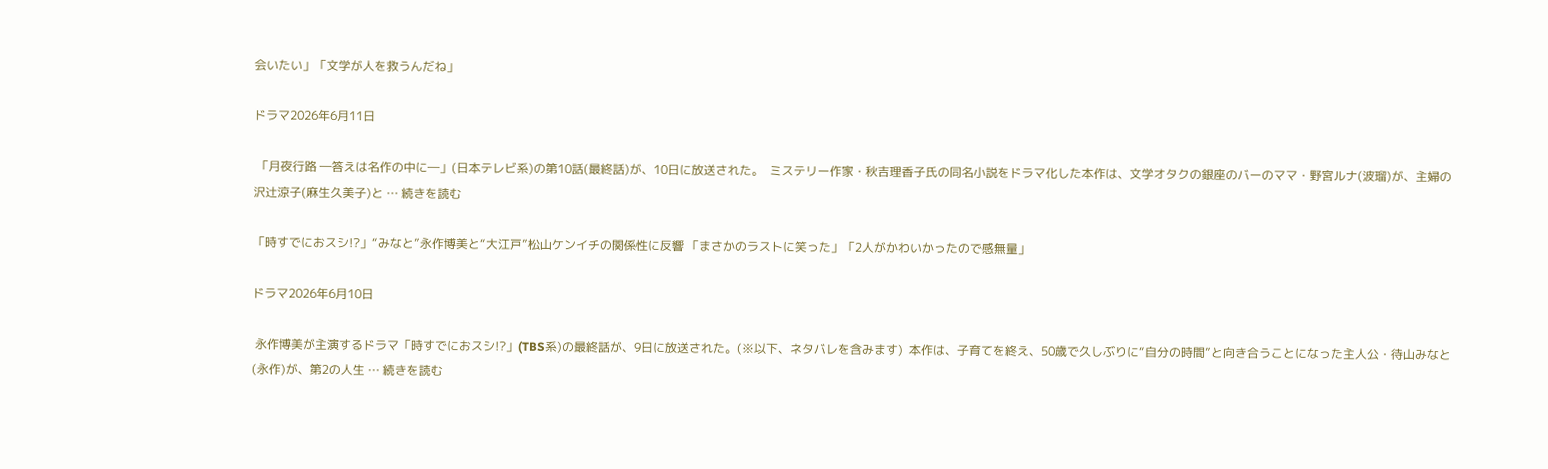会いたい」「文学が人を救うんだね」

ドラマ2026年6月11日

 「月夜行路 ―答えは名作の中に―」(日本テレビ系)の第10話(最終話)が、10日に放送された。  ミステリー作家・秋吉理香子氏の同名小説をドラマ化した本作は、文学オタクの銀座のバーのママ・野宮ルナ(波瑠)が、主婦の沢辻涼子(麻生久美子)と … 続きを読む

「時すでにおスシ!?」“みなと”永作博美と“大江戸”松山ケンイチの関係性に反響 「まさかのラストに笑った」「2人がかわいかったので感無量」

ドラマ2026年6月10日

 永作博美が主演するドラマ「時すでにおスシ!?」(TBS系)の最終話が、9日に放送された。(※以下、ネタバレを含みます)  本作は、子育てを終え、50歳で久しぶりに“自分の時間”と向き合うことになった主人公・待山みなと(永作)が、第2の人生 … 続きを読む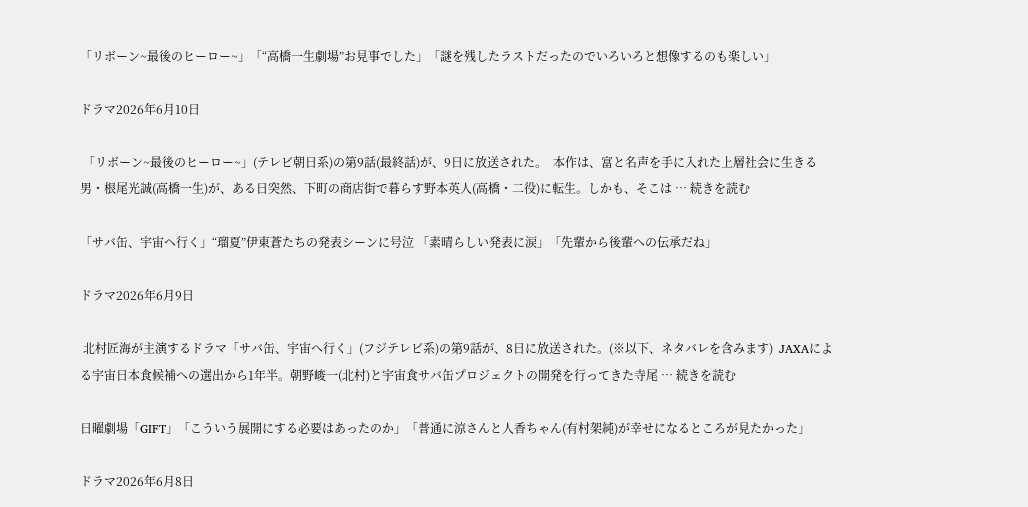「リボーン~最後のヒーロー~」「“高橋一生劇場”お見事でした」「謎を残したラストだったのでいろいろと想像するのも楽しい」

ドラマ2026年6月10日

 「リボーン~最後のヒーロー~」(テレビ朝日系)の第9話(最終話)が、9日に放送された。  本作は、富と名声を手に入れた上層社会に生きる男・根尾光誠(高橋一生)が、ある日突然、下町の商店街で暮らす野本英人(高橋・二役)に転生。しかも、そこは … 続きを読む

「サバ缶、宇宙へ行く」“瑠夏”伊東蒼たちの発表シーンに号泣 「素晴らしい発表に涙」「先輩から後輩への伝承だね」

ドラマ2026年6月9日

 北村匠海が主演するドラマ「サバ缶、宇宙へ行く」(フジテレビ系)の第9話が、8日に放送された。(※以下、ネタバレを含みます)  JAXAによる宇宙日本食候補への選出から1年半。朝野峻一(北村)と宇宙食サバ缶プロジェクトの開発を行ってきた寺尾 … 続きを読む

日曜劇場「GIFT」「こういう展開にする必要はあったのか」「普通に涼さんと人香ちゃん(有村架純)が幸せになるところが見たかった」

ドラマ2026年6月8日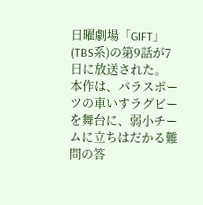日曜劇場「GIFT」(TBS系)の第9話が7日に放送された。  本作は、パラスポーツの車いすラグビーを舞台に、弱小チームに立ちはだかる難問の答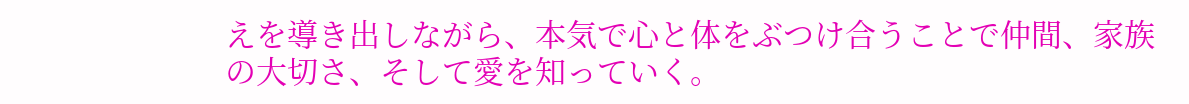えを導き出しながら、本気で心と体をぶつけ合うことで仲間、家族の大切さ、そして愛を知っていく。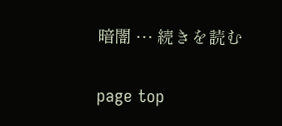暗闇 … 続きを読む

page top